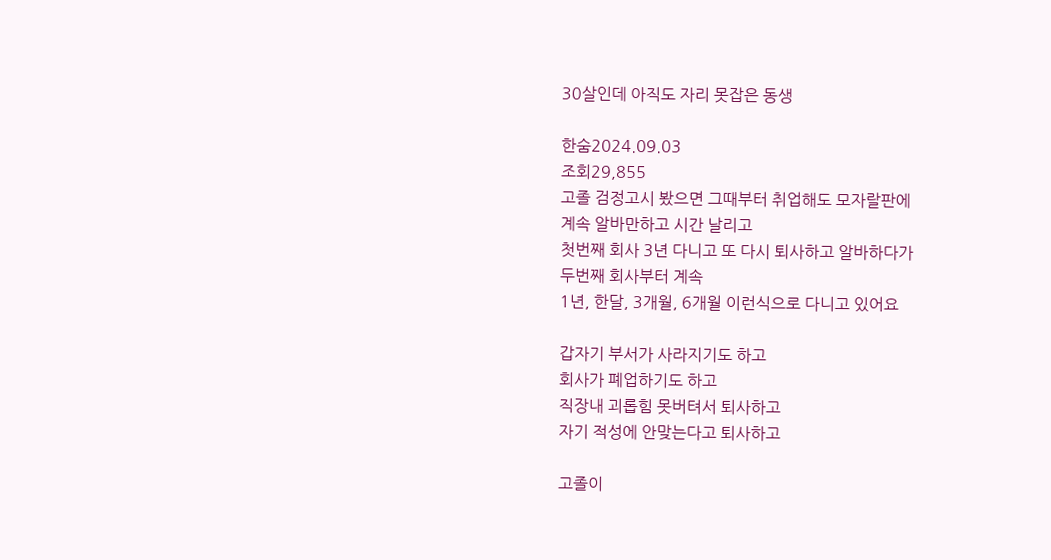30살인데 아직도 자리 못잡은 동생

한숨2024.09.03
조회29,855
고졸 검정고시 봤으면 그때부터 취업해도 모자랄판에
계속 알바만하고 시간 날리고
첫번째 회사 3년 다니고 또 다시 퇴사하고 알바하다가
두번째 회사부터 계속
1년, 한달, 3개월, 6개월 이런식으로 다니고 있어요

갑자기 부서가 사라지기도 하고
회사가 폐업하기도 하고
직장내 괴롭힘 못버텨서 퇴사하고
자기 적성에 안맞는다고 퇴사하고

고졸이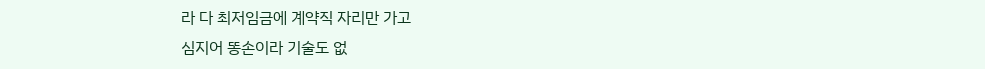라 다 최저임금에 계약직 자리만 가고
심지어 똥손이라 기술도 없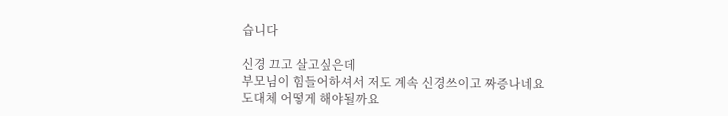습니다

신경 끄고 살고싶은데
부모님이 힘들어하셔서 저도 계속 신경쓰이고 짜증나네요
도대체 어떻게 해야될까요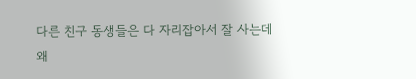다른 친구 동생들은 다 자리잡아서 잘 사는데
왜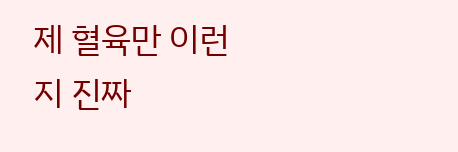제 혈육만 이런지 진짜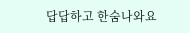답답하고 한숨나와요